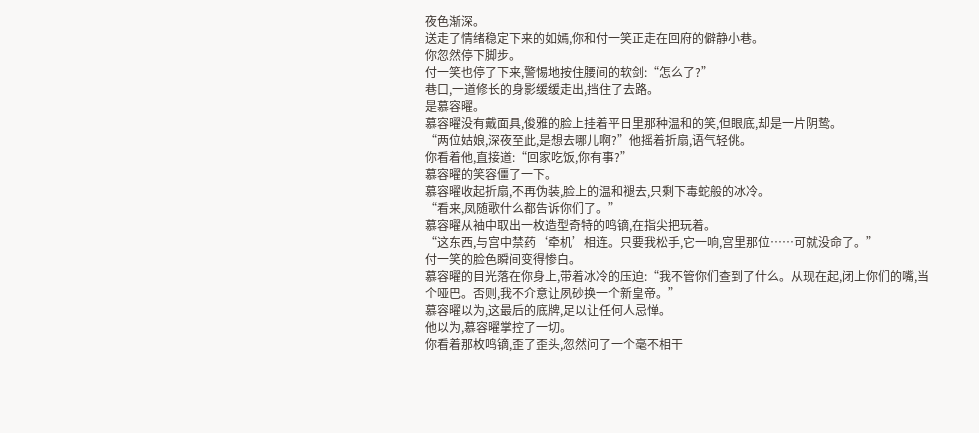夜色渐深。
送走了情绪稳定下来的如嫣,你和付一笑正走在回府的僻静小巷。
你忽然停下脚步。
付一笑也停了下来,警惕地按住腰间的软剑:“怎么了?”
巷口,一道修长的身影缓缓走出,挡住了去路。
是慕容曜。
慕容曜没有戴面具,俊雅的脸上挂着平日里那种温和的笑,但眼底,却是一片阴鸷。
“两位姑娘,深夜至此,是想去哪儿啊?”他摇着折扇,语气轻佻。
你看着他,直接道:“回家吃饭,你有事?”
慕容曜的笑容僵了一下。
慕容曜收起折扇,不再伪装,脸上的温和褪去,只剩下毒蛇般的冰冷。
“看来,凤随歌什么都告诉你们了。”
慕容曜从袖中取出一枚造型奇特的鸣镝,在指尖把玩着。
“这东西,与宫中禁药‘牵机’相连。只要我松手,它一响,宫里那位……可就没命了。”
付一笑的脸色瞬间变得惨白。
慕容曜的目光落在你身上,带着冰冷的压迫:“我不管你们查到了什么。从现在起,闭上你们的嘴,当个哑巴。否则,我不介意让夙砂换一个新皇帝。”
慕容曜以为,这最后的底牌,足以让任何人忌惮。
他以为,慕容曜掌控了一切。
你看着那枚鸣镝,歪了歪头,忽然问了一个毫不相干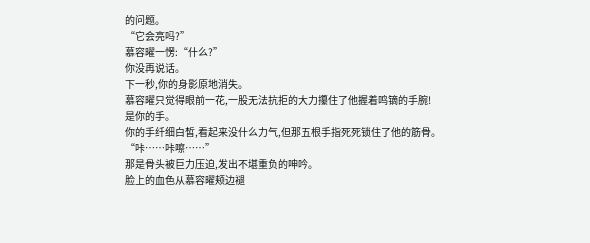的问题。
“它会亮吗?”
慕容曜一愣:“什么?”
你没再说话。
下一秒,你的身影原地消失。
慕容曜只觉得眼前一花,一股无法抗拒的大力攥住了他握着鸣镝的手腕!
是你的手。
你的手纤细白皙,看起来没什么力气,但那五根手指死死锁住了他的筋骨。
“咔……咔嚓……”
那是骨头被巨力压迫,发出不堪重负的呻吟。
脸上的血色从慕容曜颊边褪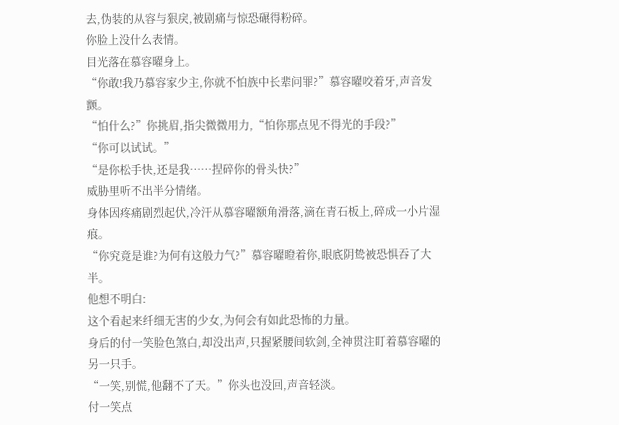去,伪装的从容与狠戾,被剧痛与惊恐碾得粉碎。
你脸上没什么表情。
目光落在慕容曜身上。
“你敢!我乃慕容家少主,你就不怕族中长辈问罪?”慕容曜咬着牙,声音发颤。
“怕什么?”你挑眉,指尖微微用力,“怕你那点见不得光的手段?”
“你可以试试。”
“是你松手快,还是我……捏碎你的骨头快?”
威胁里听不出半分情绪。
身体因疼痛剧烈起伏,冷汗从慕容曜额角滑落,滴在青石板上,碎成一小片湿痕。
“你究竟是谁?为何有这般力气?”慕容曜瞪着你,眼底阴鸷被恐惧吞了大半。
他想不明白:
这个看起来纤细无害的少女,为何会有如此恐怖的力量。
身后的付一笑脸色煞白,却没出声,只握紧腰间软剑,全神贯注盯着慕容曜的另一只手。
“一笑,别慌,他翻不了天。”你头也没回,声音轻淡。
付一笑点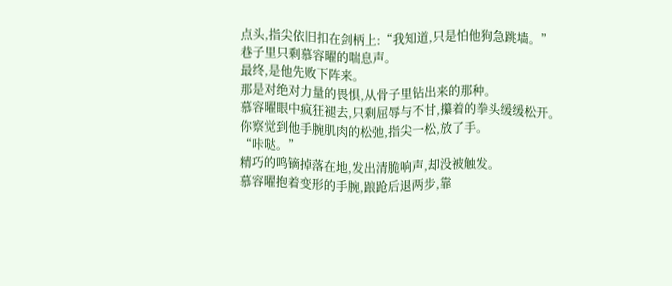点头,指尖依旧扣在剑柄上:“我知道,只是怕他狗急跳墙。”
巷子里只剩慕容曜的喘息声。
最终,是他先败下阵来。
那是对绝对力量的畏惧,从骨子里钻出来的那种。
慕容曜眼中疯狂褪去,只剩屈辱与不甘,攥着的拳头缓缓松开。
你察觉到他手腕肌肉的松弛,指尖一松,放了手。
“咔哒。”
精巧的鸣镝掉落在地,发出清脆响声,却没被触发。
慕容曜抱着变形的手腕,踉跄后退两步,靠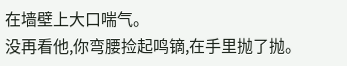在墙壁上大口喘气。
没再看他,你弯腰捡起鸣镝,在手里抛了抛。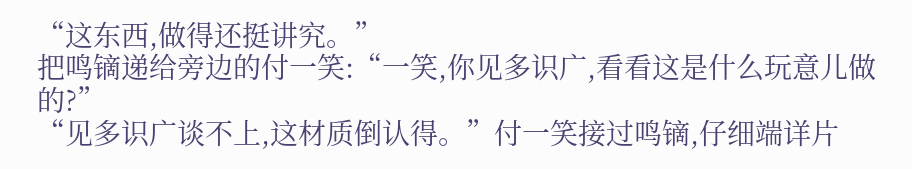“这东西,做得还挺讲究。”
把鸣镝递给旁边的付一笑:“一笑,你见多识广,看看这是什么玩意儿做的?”
“见多识广谈不上,这材质倒认得。”付一笑接过鸣镝,仔细端详片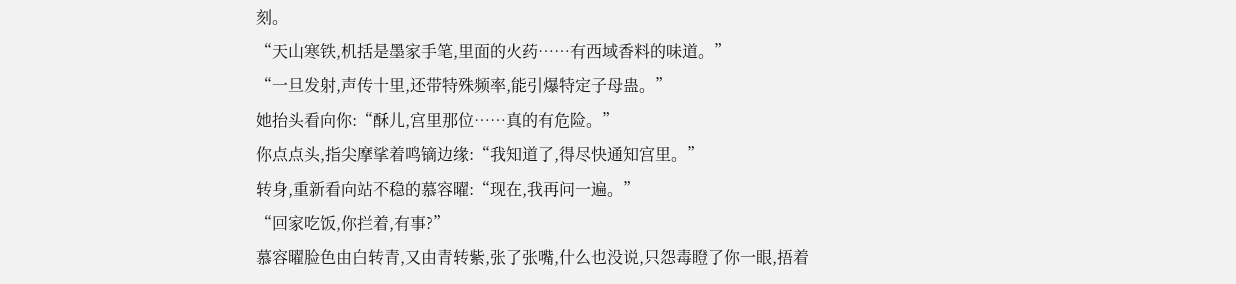刻。
“天山寒铁,机括是墨家手笔,里面的火药……有西域香料的味道。”
“一旦发射,声传十里,还带特殊频率,能引爆特定子母蛊。”
她抬头看向你:“酥儿,宫里那位……真的有危险。”
你点点头,指尖摩挲着鸣镝边缘:“我知道了,得尽快通知宫里。”
转身,重新看向站不稳的慕容曜:“现在,我再问一遍。”
“回家吃饭,你拦着,有事?”
慕容曜脸色由白转青,又由青转紫,张了张嘴,什么也没说,只怨毒瞪了你一眼,捂着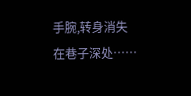手腕,转身消失在巷子深处……